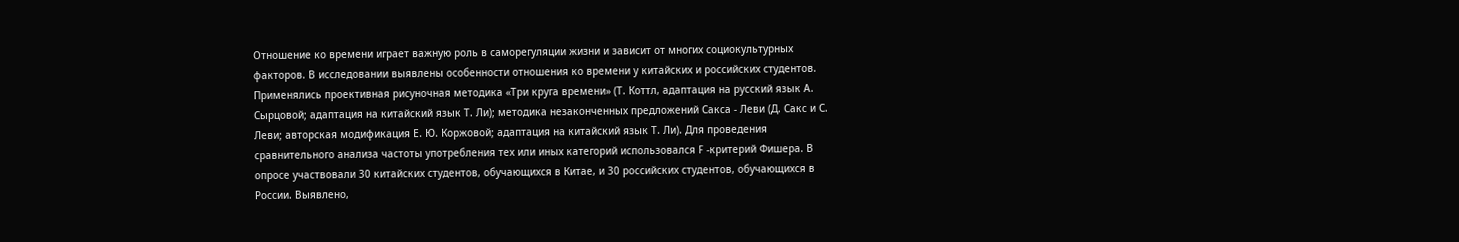Отношение ко времени играет важную роль в саморегуляции жизни и зависит от многих социокультурных факторов. В исследовании выявлены особенности отношения ко времени у китайских и российских студентов. Применялись проективная рисуночная методика «Три круга времени» (Т. Коттл, адаптация на русский язык А. Сырцовой; адаптация на китайский язык Т. Ли); методика незаконченных предложений Сакса - Леви (Д. Сакс и С. Леви; авторская модификация Е. Ю. Коржовой; адаптация на китайский язык Т. Ли). Для проведения сравнительного анализа частоты употребления тех или иных категорий использовался F -критерий Фишера. В опросе участвовали 30 китайских студентов, обучающихся в Китае, и 30 российских студентов, обучающихся в России. Выявлено,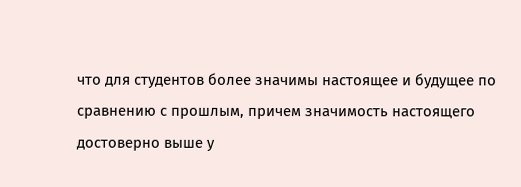что для студентов более значимы настоящее и будущее по сравнению с прошлым, причем значимость настоящего достоверно выше у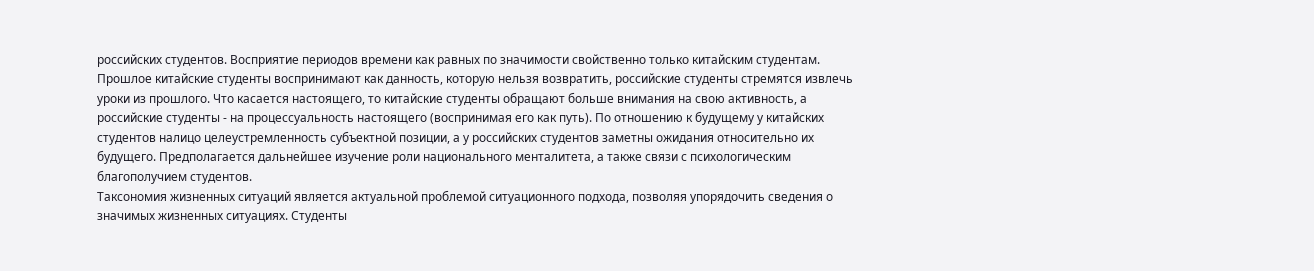российских студентов. Восприятие периодов времени как равных по значимости свойственно только китайским студентам. Прошлое китайские студенты воспринимают как данность, которую нельзя возвратить, российские студенты стремятся извлечь уроки из прошлого. Что касается настоящего, то китайские студенты обращают больше внимания на свою активность, а российские студенты - на процессуальность настоящего (воспринимая его как путь). По отношению к будущему у китайских студентов налицо целеустремленность субъектной позиции, а у российских студентов заметны ожидания относительно их будущего. Предполагается дальнейшее изучение роли национального менталитета, а также связи с психологическим благополучием студентов.
Таксономия жизненных ситуаций является актуальной проблемой ситуационного подхода, позволяя упорядочить сведения о значимых жизненных ситуациях. Студенты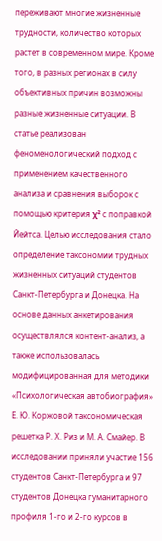переживают многие жизненные трудности, количество которых растет в современном мире. Кроме того, в разных регионах в силу объективных причин возможны разные жизненные ситуации. В статье реализован феноменологический подход с применением качественного анализа и сравнения выборок с помощью критерия χ² с поправкой Йейтса. Целью исследования стало определение таксономии трудных жизненных ситуаций студентов Санкт-Петербурга и Донецка. На основе данных анкетирования осуществлялся контент-анализ, а также использовалась модифицированная для методики «Психологическая автобиография» Е. Ю. Коржовой таксономическая решетка Р. Х. Риз и М. А. Смайер. В исследовании приняли участие 156 студентов Санкт-Петербурга и 97 студентов Донецка гуманитарного профиля 1-го и 2-го курсов в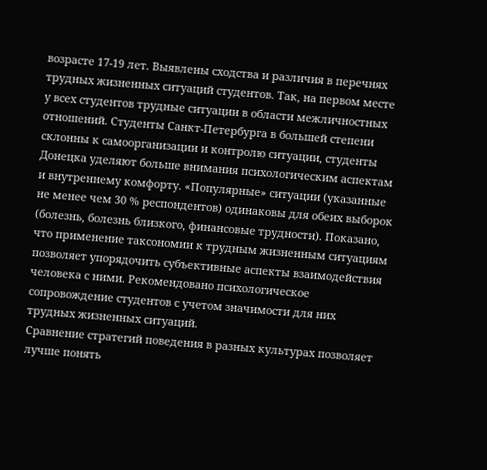возрасте 17-19 лет. Выявлены сходства и различия в перечнях трудных жизненных ситуаций студентов. Так, на первом месте у всех студентов трудные ситуации в области межличностных отношений. Студенты Санкт-Петербурга в большей степени склонны к самоорганизации и контролю ситуации, студенты Донецка уделяют больше внимания психологическим аспектам и внутреннему комфорту. «Популярные» ситуации (указанные не менее чем 30 % респондентов) одинаковы для обеих выборок (болезнь, болезнь близкого, финансовые трудности). Показано, что применение таксономии к трудным жизненным ситуациям позволяет упорядочить субъективные аспекты взаимодействия человека с ними. Рекомендовано психологическое сопровождение студентов с учетом значимости для них трудных жизненных ситуаций.
Сравнение стратегий поведения в разных культурах позволяет лучше понять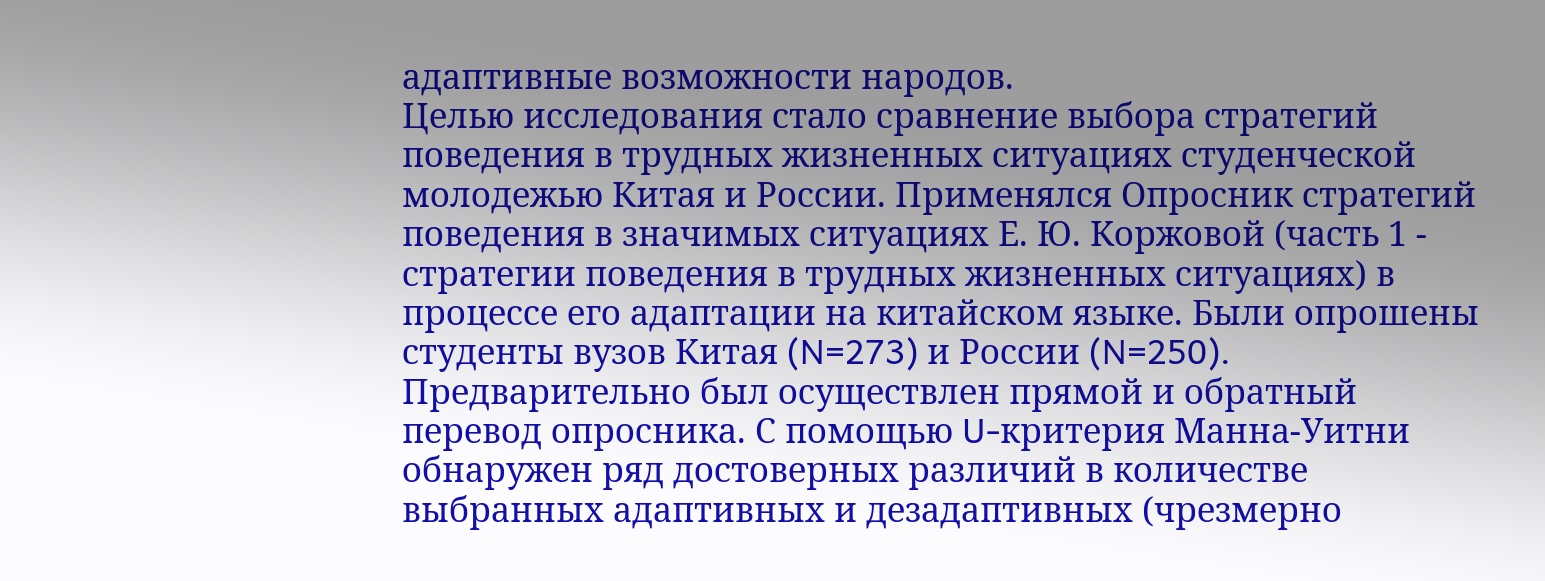адаптивные возможности народов.
Целью исследования стало сравнение выбора стратегий поведения в трудных жизненных ситуациях студенческой молодежью Китая и России. Применялся Опросник стратегий поведения в значимых ситуациях Е. Ю. Коржовой (часть 1 - стратегии поведения в трудных жизненных ситуациях) в процессе его адаптации на китайском языке. Были опрошены студенты вузов Китая (N=273) и России (N=250). Предварительно был осуществлен прямой и обратный перевод опросника. С помощью U-критерия Манна-Уитни обнаружен ряд достоверных различий в количестве выбранных адаптивных и дезадаптивных (чрезмерно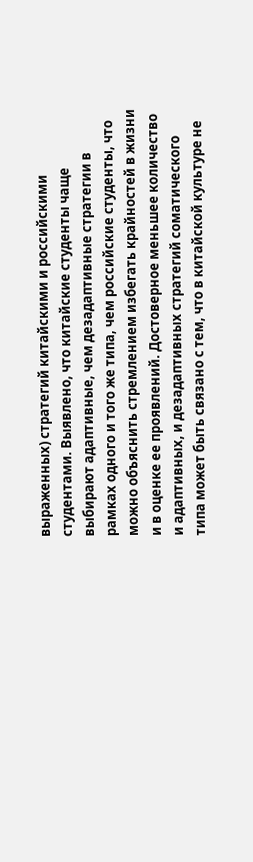выраженных) стратегий китайскими и российскими студентами. Выявлено, что китайские студенты чаще выбирают адаптивные, чем дезадаптивные стратегии в рамках одного и того же типа, чем российские студенты, что можно объяснить стремлением избегать крайностей в жизни и в оценке ее проявлений. Достоверное меньшее количество и адаптивных, и дезадаптивных стратегий соматического типа может быть связано с тем, что в китайской культуре не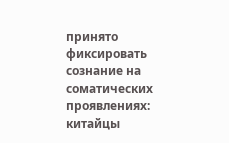принято фиксировать сознание на соматических проявлениях: китайцы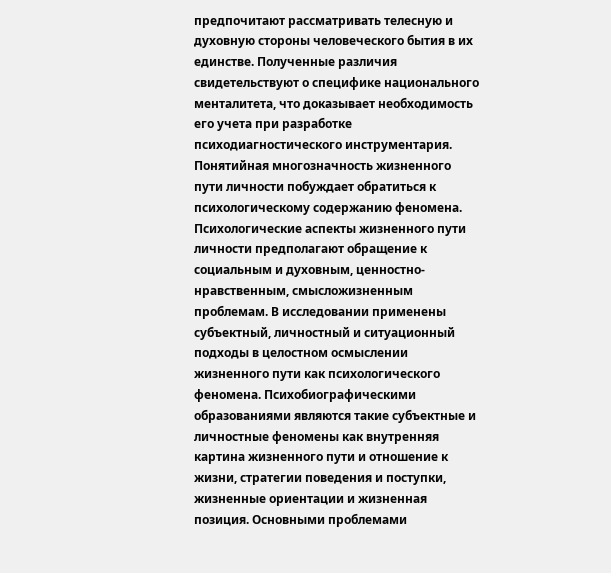предпочитают рассматривать телесную и духовную стороны человеческого бытия в их единстве. Полученные различия свидетельствуют о специфике национального менталитета, что доказывает необходимость его учета при разработке психодиагностического инструментария.
Понятийная многозначность жизненного пути личности побуждает обратиться к психологическому содержанию феномена. Психологические аспекты жизненного пути личности предполагают обращение к социальным и духовным, ценностно-нравственным, смысложизненным проблемам. В исследовании применены субъектный, личностный и ситуационный подходы в целостном осмыслении жизненного пути как психологического феномена. Психобиографическими образованиями являются такие субъектные и личностные феномены как внутренняя картина жизненного пути и отношение к жизни, стратегии поведения и поступки, жизненные ориентации и жизненная позиция. Основными проблемами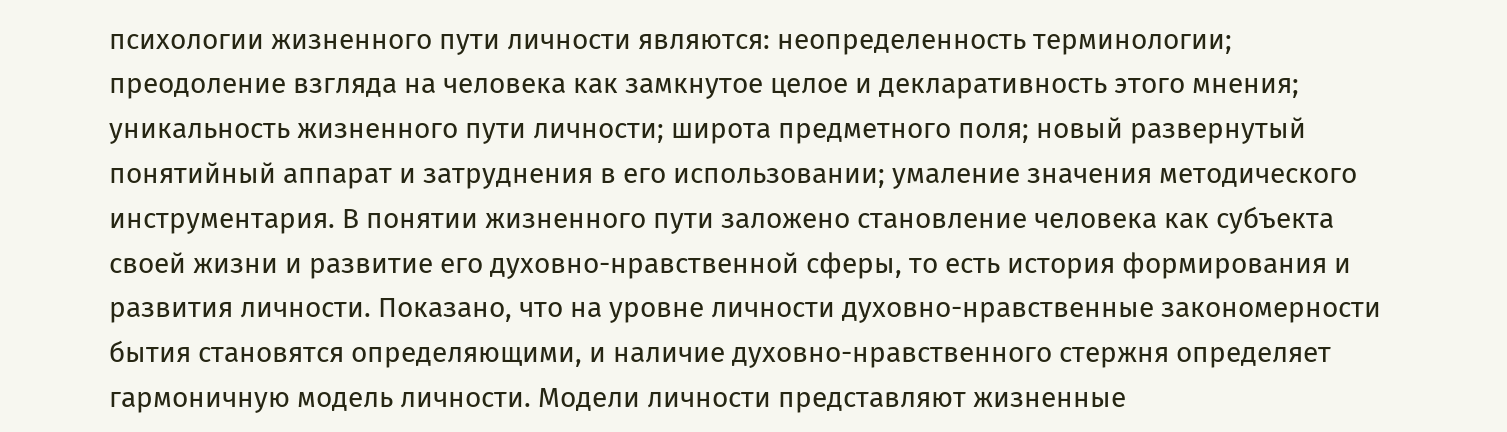психологии жизненного пути личности являются: неопределенность терминологии; преодоление взгляда на человека как замкнутое целое и декларативность этого мнения; уникальность жизненного пути личности; широта предметного поля; новый развернутый понятийный аппарат и затруднения в его использовании; умаление значения методического инструментария. В понятии жизненного пути заложено становление человека как субъекта своей жизни и развитие его духовно-нравственной сферы, то есть история формирования и развития личности. Показано, что на уровне личности духовно-нравственные закономерности бытия становятся определяющими, и наличие духовно-нравственного стержня определяет гармоничную модель личности. Модели личности представляют жизненные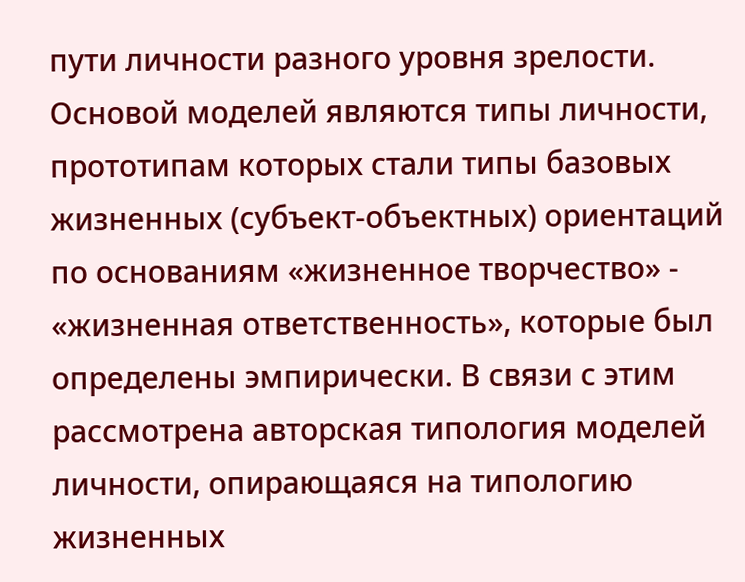пути личности разного уровня зрелости. Основой моделей являются типы личности, прототипам которых стали типы базовых жизненных (субъект-объектных) ориентаций по основаниям «жизненное творчество» - «жизненная ответственность», которые был определены эмпирически. В связи с этим рассмотрена авторская типология моделей личности, опирающаяся на типологию жизненных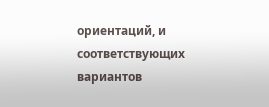ориентаций, и соответствующих вариантов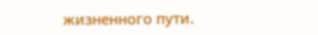жизненного пути.